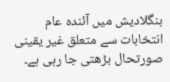بنگلادیش میں آئندہ عام انتخابات سے متعلق غیر یقینی صورتحال بڑھتی جا رہی ہے۔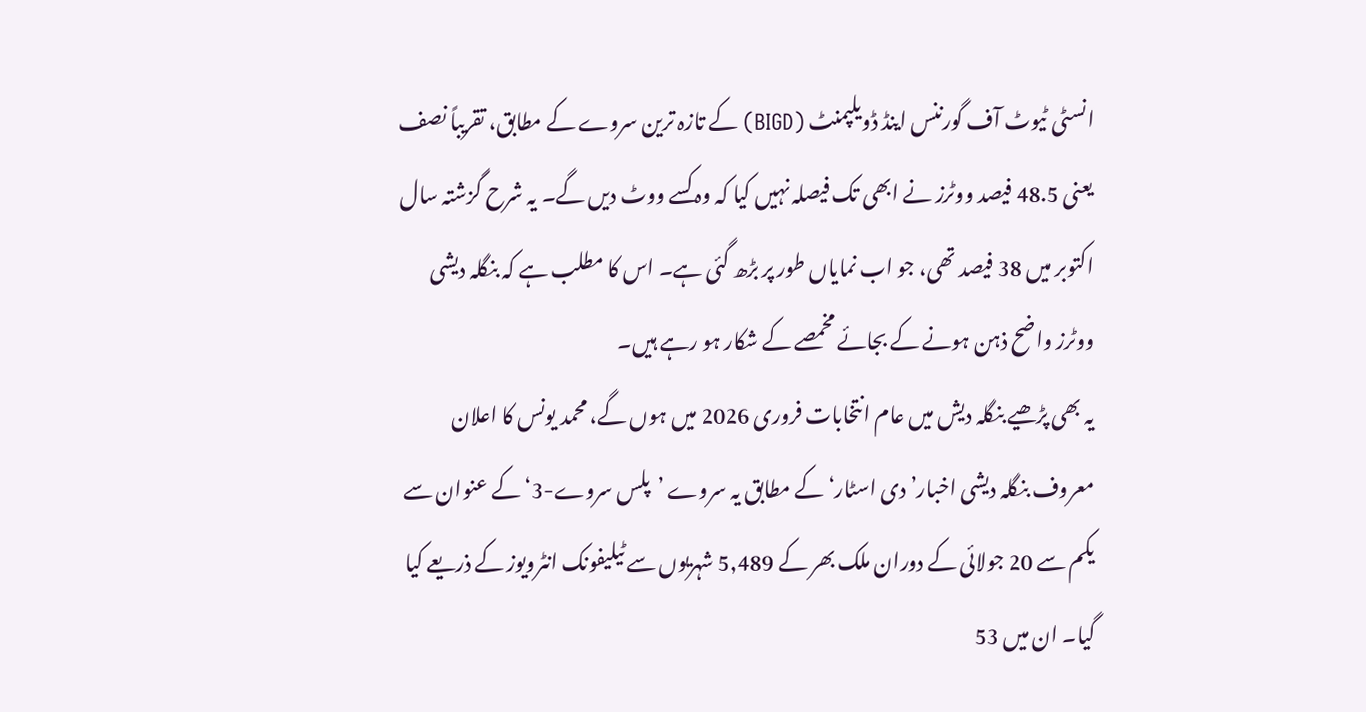انسٹی ٹیوٹ آف گورننس اینڈ ڈویلپمنٹ (BIGD) کے تازہ ترین سروے کے مطابق، تقریباً نصف یعنی 48.5 فیصد ووٹرز نے ابھی تک فیصلہ نہیں کیا کہ وہ کسے ووٹ دیں گے۔ یہ شرح گزشتہ سال اکتوبر میں 38 فیصد تھی، جو اب نمایاں طور پر بڑھ گئی ہے۔ اس کا مطلب ہے کہ بنگلہ دیشی ووٹرز واضح ذہن ہونے کے بجائے مخمصے کے شکار ہو رہے ہیں۔
یہ بھی پڑھیے بنگلہ دیش میں عام انتخابات فروری 2026 میں ہوں گے، محمد یونس کا اعلان
معروف بنگلہ دیشی اخبار’ دی اسٹار‘ کے مطابق یہ سروے ’پلس سروے-3‘ کے عنوان سے یکم سے 20 جولائی کے دوران ملک بھر کے 5,489 شہریوں سے ٹیلیفونک انٹرویوز کے ذریعے کیا گیا۔ ان میں 53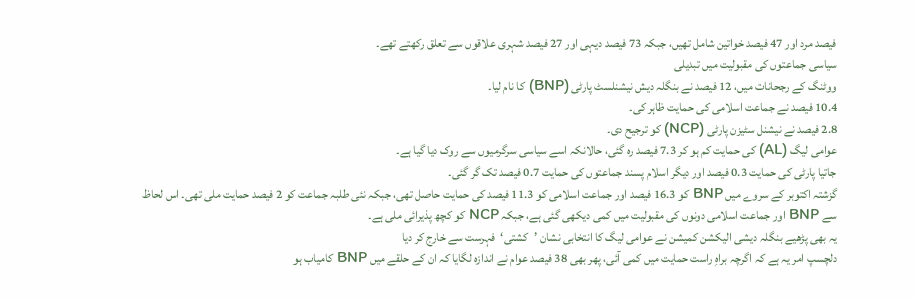فیصد مرد اور 47 فیصد خواتین شامل تھیں، جبکہ 73 فیصد دیہی اور 27 فیصد شہری علاقوں سے تعلق رکھتے تھے۔
سیاسی جماعتوں کی مقبولیت میں تبدیلی
ووٹنگ کے رجحانات میں، 12 فیصد نے بنگلہ دیش نیشنلسٹ پارٹی (BNP) کا نام لیا۔
10.4 فیصد نے جماعت اسلامی کی حمایت ظاہر کی۔
2.8 فیصد نے نیشنل سٹیزن پارٹی (NCP) کو ترجیح دی۔
عوامی لیگ (AL) کی حمایت کم ہو کر 7.3 فیصد رہ گئی، حالانکہ اسے سیاسی سرگرمیوں سے روک دیا گیا ہے۔
جاتیا پارٹی کی حمایت 0.3 فیصد اور دیگر اسلام پسند جماعتوں کی حمایت 0.7 فیصد تک گر گئی۔
گزشتہ اکتوبر کے سروے میں BNP کو 16.3 فیصد اور جماعت اسلامی کو 11.3 فیصد کی حمایت حاصل تھی، جبکہ نئی طلبہ جماعت کو 2 فیصد حمایت ملی تھی۔ اس لحاظ سے BNP اور جماعت اسلامی دونوں کی مقبولیت میں کمی دیکھی گئی ہے، جبکہ NCP کو کچھ پذیرائی ملی ہے۔
یہ بھی پڑھیے بنگلہ دیشی الیکشن کمیشن نے عوامی لیگ کا انتخابی نشان ’کشتی‘فہرست سے خارج کر دیا
دلچسپ امر یہ ہے کہ اگرچہ براہِ راست حمایت میں کمی آئی، پھر بھی 38 فیصد عوام نے اندازہ لگایا کہ ان کے حلقے میں BNP کامیاب ہو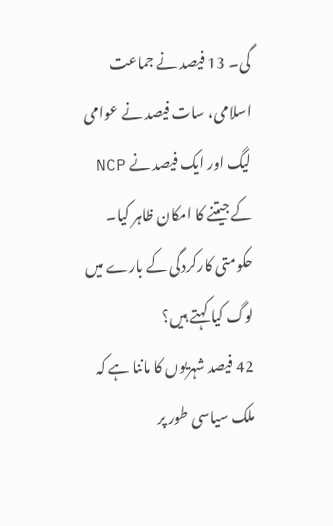گی۔ 13 فیصد نے جماعت اسلامی، سات فیصد نے عوامی لیگ اور ایک فیصد نے NCP کے جیتنے کا امکان ظاہر کیا۔
حکومتی کارکردگی کے بارے میں لوگ کیا کہتے ہیں؟
42 فیصد شہریوں کا ماننا ہے کہ ملک سیاسی طور پر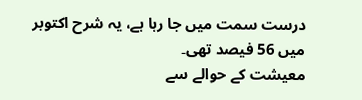درست سمت میں جا رہا ہے، یہ شرح اکتوبر میں 56 فیصد تھی۔
معیشت کے حوالے سے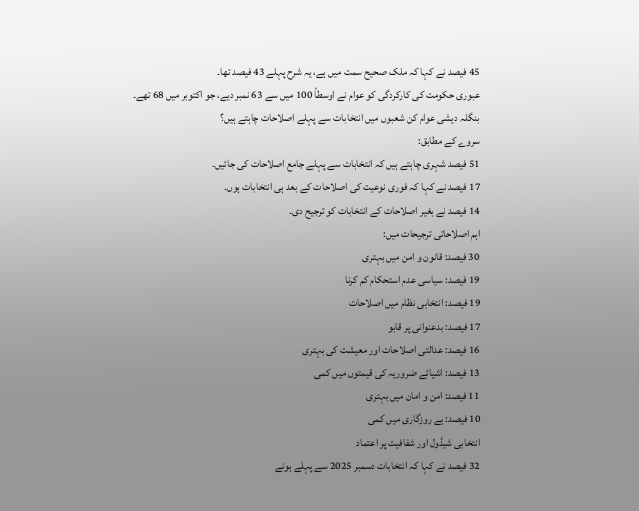45 فیصد نے کہا کہ ملک صحیح سمت میں ہے، یہ شرح پہلے 43 فیصد تھا۔
عبوری حکومت کی کارکردگی کو عوام نے اوسطاً 100 میں سے 63 نمبر دیے، جو اکتوبر میں 68 تھے۔
بنگلہ دیشی عوام کن شعبوں میں انتخابات سے پہلے اصلاحات چاہتے ہیں؟
سروے کے مطابق:
51 فیصد شہری چاہتے ہیں کہ انتخابات سے پہلے جامع اصلاحات کی جائیں۔
17 فیصد نے کہا کہ فوری نوعیت کی اصلاحات کے بعد ہی انتخابات ہوں۔
14 فیصد نے بغیر اصلاحات کے انتخابات کو ترجیح دی۔
اہم اصلاحاتی ترجیحات میں:
30 فیصد: قانون و امن میں بہتری
19 فیصد: سیاسی عدم استحکام کم کرنا
19 فیصد: انتخابی نظام میں اصلاحات
17 فیصد: بدعنوانی پر قابو
16 فیصد: عدالتی اصلاحات اور معیشت کی بہتری
13 فیصد: اشیائے ضروریہ کی قیمتوں میں کمی
11 فیصد: امن و امان میں بہتری
10 فیصد: بے روزگاری میں کمی
انتخابی شیڈول اور شفافیت پر اعتماد
32 فیصد نے کہا کہ انتخابات دسمبر 2025 سے پہلے ہونے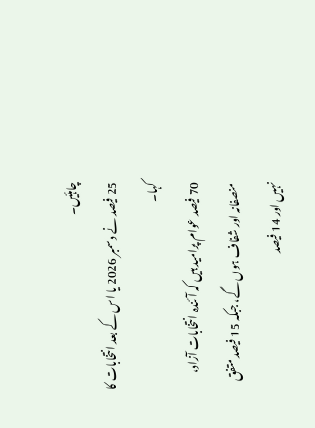چاہئیں۔
25 فیصد نے دسمبر 2026 یا اس کے بعد انتخابات کا کہا۔
70 فیصد عوام پرامید ہیں کہ آئندہ انتخابات آزاد، منصفانہ اور شفاف ہوں گے، جبکہ 15 فیصد متفق نہیں اور 14 فیصد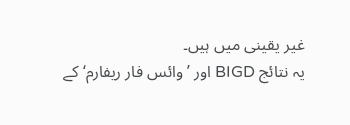غیر یقینی میں ہیں۔
یہ نتائج BIGD اور ’وائس فار ریفارم‘ کے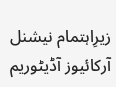زیرِاہتمام نیشنل آرکائیوز آڈیٹوریم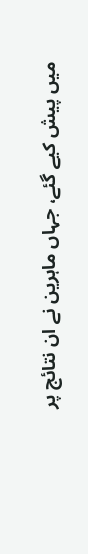میں پیش کیے گئے، جہاں ماہرین نے ان نتائج پر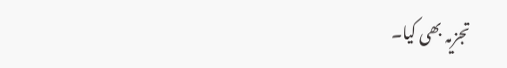تجزیہ بھی کیا۔